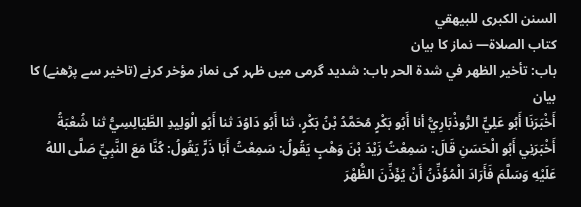السنن الكبرى للبيهقي
كتاب الصلاة— نماز کا بیان
باب: تأخير الظهر في شدة الحر باب: شدید گرمی میں ظہر کی نماز مؤخر کرنے (تاخیر سے پڑھنے) کا بیان
أَخْبَرَنَا أَبُو عَلِيٍّ الرُّوذْبَارِيُّ أنا أَبُو بَكْرٍ مُحَمَّدُ بْنُ بَكْرٍ، ثنا أَبُو دَاوُدَ ثنا أَبُو الْوَلِيدِ الطَّيَالِسِيُّ ثنا شُعْبَةُ أَخْبَرَنِي أَبُو الْحَسَنِ قَالَ: سَمِعْتُ زَيْدَ بْنَ وَهْبٍ يَقُولُ: سَمِعْتُ أَبَا ذَرٍّ يَقُولُ: كُنَّا مَعَ النَّبِيِّ صَلَّى اللهُ عَلَيْهِ وَسَلَّمَ فَأَرَادَ الْمُؤَذِّنُ أَنْ يُؤَذِّنَ الظُّهْرَ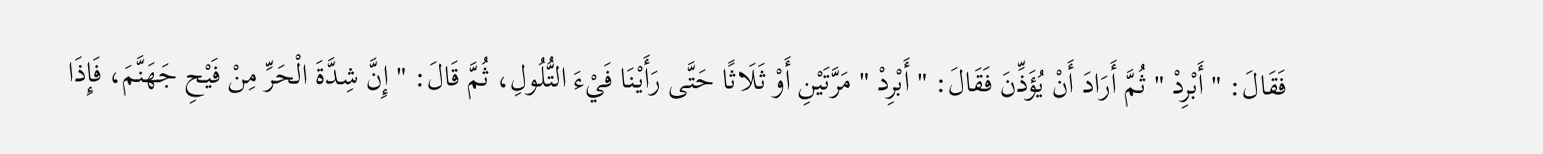فَقَالَ: " أَبْرِدْ " ثُمَّ أَرَادَ أَنْ يُؤَذِّنَ فَقَالَ: " أَبْرِدْ " مَرَّتَيْنِ أَوْ ثَلَاثًا حَتَّى رَأَيْنَا فَيْءَ التُّلُولِ، ثُمَّ قَالَ: " إِنَّ شِدَّةَ الْحَرِّ مِنْ فَيْحِ جَهَنَّمَ، فَإِذَا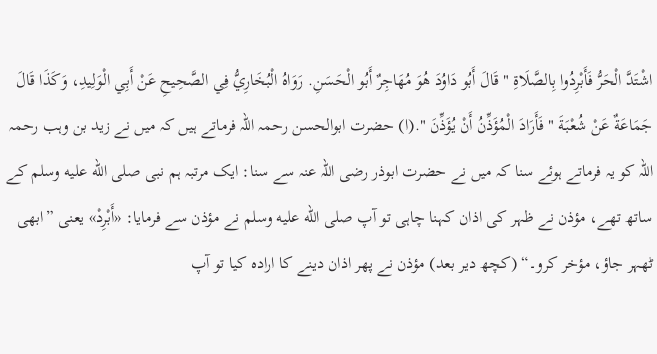اشْتَدَّ الْحَرُّ فَأَبْرِدُوا بِالصَّلَاةِ " قَالَ أَبُو دَاوُدَ هُوَ مُهَاجِرٌ أَبُو الْحَسَنِ. رَوَاهُ الْبُخَارِيُّ فِي الصَّحِيحِ عَنْ أَبِي الْوَلِيدِ، وَكَذَا قَالَ جَمَاعَةٌ عَنْ شُعْبَةَ " فَأَرَادَ الْمُؤَذِّنُ أَنْ يُؤَذِّنَ ".(ا) حضرت ابوالحسن رحمہ اللہ فرماتے ہیں کہ میں نے زید بن وہب رحمہ اللہ کو یہ فرماتے ہوئے سنا کہ میں نے حضرت ابوذر رضی اللہ عنہ سے سنا: ایک مرتبہ ہم نبی صلى الله عليه وسلم کے ساتھ تھے، مؤذن نے ظہر کی اذان کہنا چاہی تو آپ صلى الله عليه وسلم نے مؤذن سے فرمایا: «أَبْرِدْ» یعنی ”ابھی ٹھہر جاؤ، مؤخر کرو۔“ (کچھ دیر بعد) مؤذن نے پھر اذان دینے کا ارادہ کیا تو آپ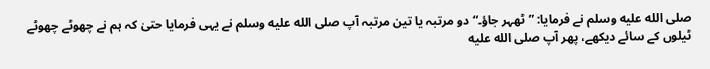صلى الله عليه وسلم نے فرمایا: ”ٹھہر جاؤ۔“ دو مرتبہ یا تین مرتبہ آپ صلى الله عليه وسلم نے یہی فرمایا حتیٰ کہ ہم نے چھوٹے چھوٹے ٹیلوں کے سائے دیکھے، پھر آپ صلى الله عليه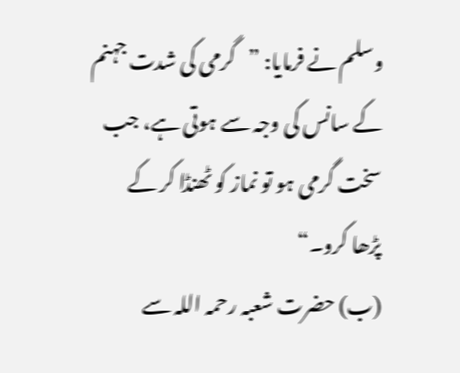وسلم نے فرمایا: ”گرمی کی شدت جہنم کے سانس کی وجہ سے ہوتی ہے، جب سخت گرمی ہو تو نماز کو ٹھنڈا کر کے پڑھا کرو۔“
(ب) حضرت شعبہ رحمہ اللہ سے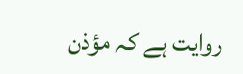روایت ہے کہ مؤذن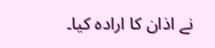نے اذان کا ارادہ کیا۔